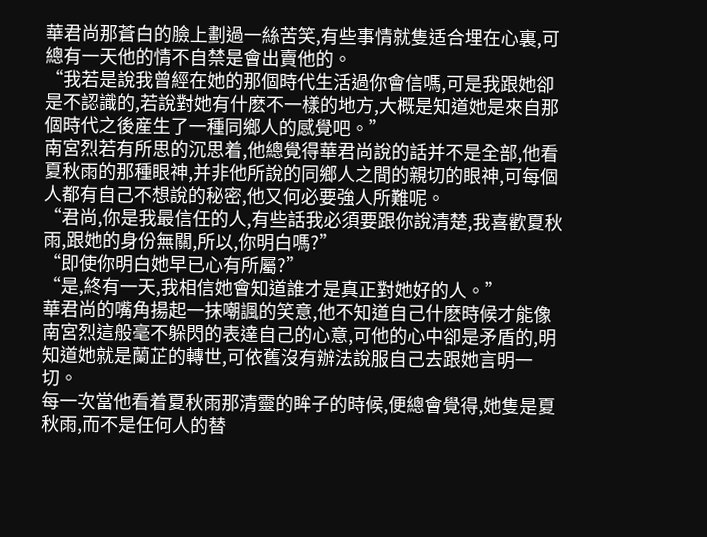華君尚那蒼白的臉上劃過一絲苦笑,有些事情就隻适合埋在心裏,可總有一天他的情不自禁是會出賣他的。
“我若是說我曾經在她的那個時代生活過你會信嗎,可是我跟她卻是不認識的,若說對她有什麽不一樣的地方,大概是知道她是來自那個時代之後産生了一種同鄉人的感覺吧。”
南宮烈若有所思的沉思着,他總覺得華君尚說的話并不是全部,他看夏秋雨的那種眼神,并非他所說的同鄉人之間的親切的眼神,可每個人都有自己不想說的秘密,他又何必要強人所難呢。
“君尚,你是我最信任的人,有些話我必須要跟你說清楚,我喜歡夏秋雨,跟她的身份無關,所以,你明白嗎?”
“即使你明白她早已心有所屬?”
“是,終有一天,我相信她會知道誰才是真正對她好的人。”
華君尚的嘴角揚起一抹嘲諷的笑意,他不知道自己什麽時候才能像南宮烈這般毫不躲閃的表達自己的心意,可他的心中卻是矛盾的,明知道她就是蘭芷的轉世,可依舊沒有辦法說服自己去跟她言明一切。
每一次當他看着夏秋雨那清靈的眸子的時候,便總會覺得,她隻是夏秋雨,而不是任何人的替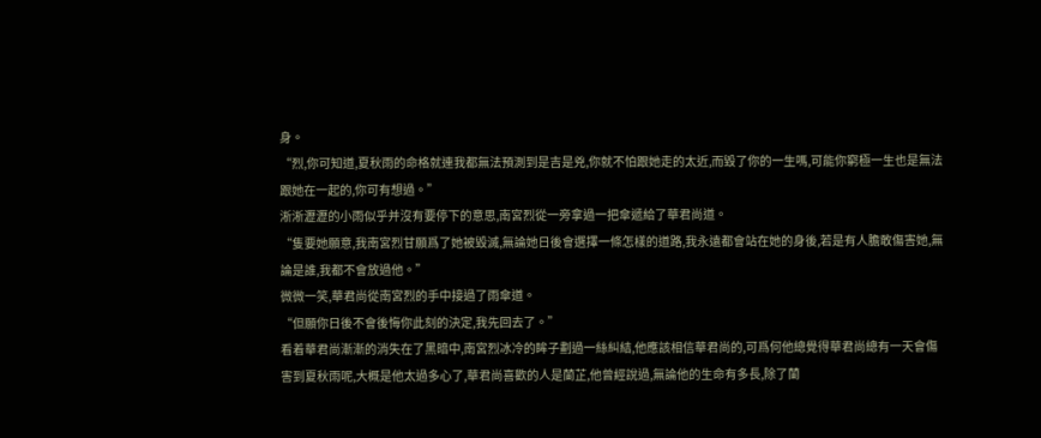身。
“烈,你可知道,夏秋雨的命格就連我都無法預測到是吉是兇,你就不怕跟她走的太近,而毀了你的一生嗎,可能你窮極一生也是無法跟她在一起的,你可有想過。”
淅淅瀝瀝的小雨似乎并沒有要停下的意思,南宮烈從一旁拿過一把傘遞給了華君尚道。
“隻要她願意,我南宮烈甘願爲了她被毀滅,無論她日後會選擇一條怎樣的道路,我永遠都會站在她的身後,若是有人膽敢傷害她,無論是誰,我都不會放過他。”
微微一笑,華君尚從南宮烈的手中接過了雨傘道。
“但願你日後不會後悔你此刻的決定,我先回去了。”
看着華君尚漸漸的消失在了黑暗中,南宮烈冰冷的眸子劃過一絲糾結,他應該相信華君尚的,可爲何他總覺得華君尚總有一天會傷害到夏秋雨呢,大概是他太過多心了,華君尚喜歡的人是蘭芷,他曾經說過,無論他的生命有多長,除了蘭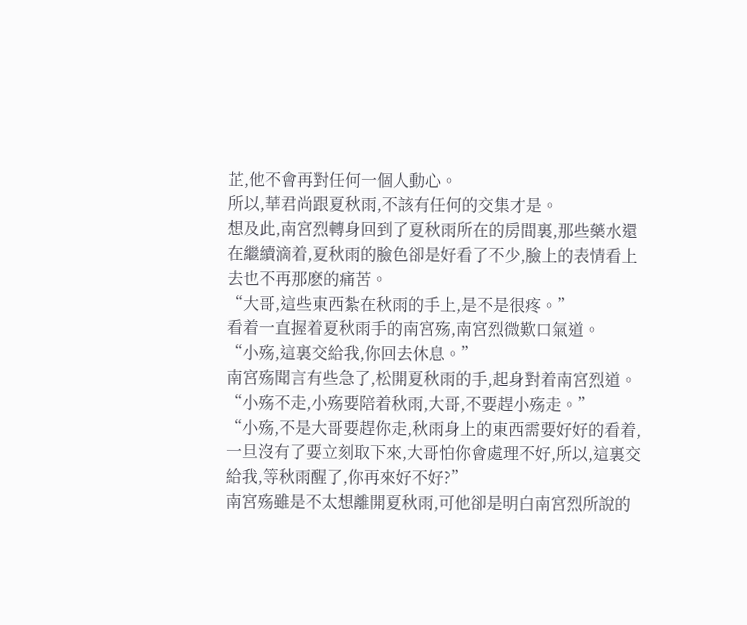芷,他不會再對任何一個人動心。
所以,華君尚跟夏秋雨,不該有任何的交集才是。
想及此,南宮烈轉身回到了夏秋雨所在的房間裏,那些藥水還在繼續滴着,夏秋雨的臉色卻是好看了不少,臉上的表情看上去也不再那麽的痛苦。
“大哥,這些東西紮在秋雨的手上,是不是很疼。”
看着一直握着夏秋雨手的南宮殇,南宮烈微歎口氣道。
“小殇,這裏交給我,你回去休息。”
南宮殇聞言有些急了,松開夏秋雨的手,起身對着南宮烈道。
“小殇不走,小殇要陪着秋雨,大哥,不要趕小殇走。”
“小殇,不是大哥要趕你走,秋雨身上的東西需要好好的看着,一旦沒有了要立刻取下來,大哥怕你會處理不好,所以,這裏交給我,等秋雨醒了,你再來好不好?”
南宮殇雖是不太想離開夏秋雨,可他卻是明白南宮烈所說的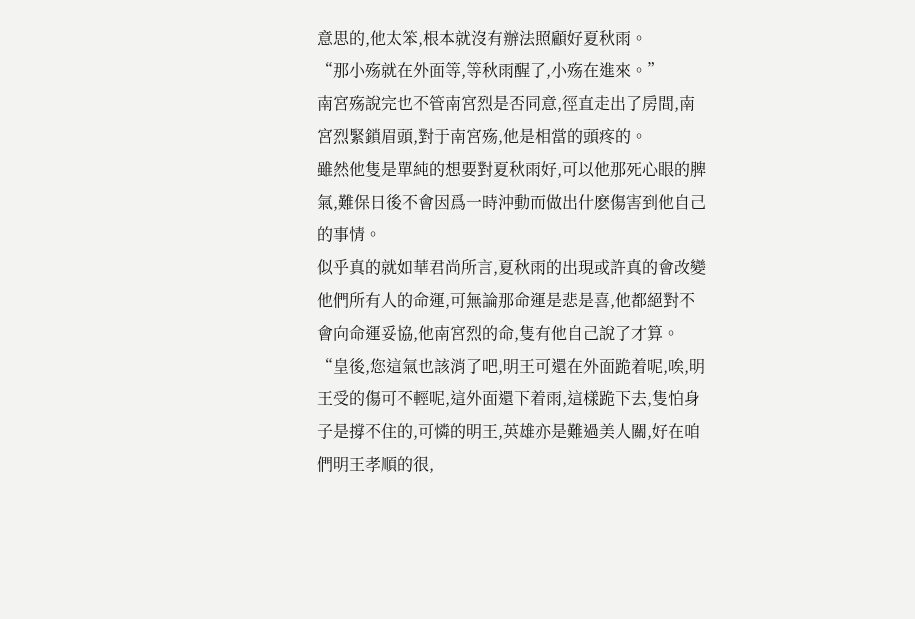意思的,他太笨,根本就沒有辦法照顧好夏秋雨。
“那小殇就在外面等,等秋雨醒了,小殇在進來。”
南宮殇說完也不管南宮烈是否同意,徑直走出了房間,南宮烈緊鎖眉頭,對于南宮殇,他是相當的頭疼的。
雖然他隻是單純的想要對夏秋雨好,可以他那死心眼的脾氣,難保日後不會因爲一時沖動而做出什麽傷害到他自己的事情。
似乎真的就如華君尚所言,夏秋雨的出現或許真的會改變他們所有人的命運,可無論那命運是悲是喜,他都絕對不會向命運妥協,他南宮烈的命,隻有他自己說了才算。
“皇後,您這氣也該消了吧,明王可還在外面跪着呢,唉,明王受的傷可不輕呢,這外面還下着雨,這樣跪下去,隻怕身子是撐不住的,可憐的明王,英雄亦是難過美人關,好在咱們明王孝順的很,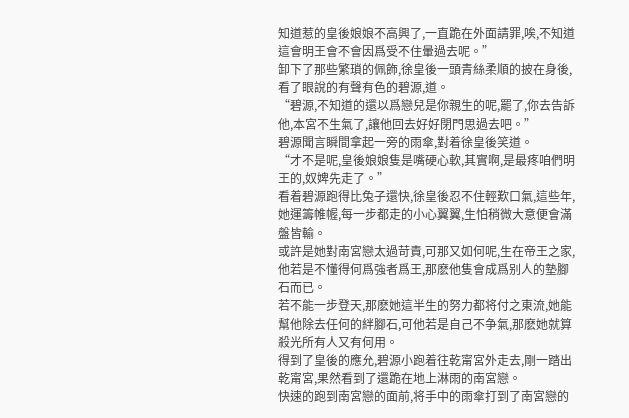知道惹的皇後娘娘不高興了,一直跪在外面請罪,唉,不知道這會明王會不會因爲受不住暈過去呢。”
卸下了那些繁瑣的佩飾,徐皇後一頭青絲柔順的披在身後,看了眼說的有聲有色的碧源,道。
“碧源,不知道的還以爲戀兒是你親生的呢,罷了,你去告訴他,本宮不生氣了,讓他回去好好閉門思過去吧。”
碧源聞言瞬間拿起一旁的雨傘,對着徐皇後笑道。
“才不是呢,皇後娘娘隻是嘴硬心軟,其實啊,是最疼咱們明王的,奴婢先走了。”
看着碧源跑得比兔子還快,徐皇後忍不住輕歎口氣,這些年,她運籌帷幄,每一步都走的小心翼翼,生怕稍微大意便會滿盤皆輸。
或許是她對南宮戀太過苛責,可那又如何呢,生在帝王之家,他若是不懂得何爲強者爲王,那麽他隻會成爲别人的墊腳石而已。
若不能一步登天,那麽她這半生的努力都将付之東流,她能幫他除去任何的絆腳石,可他若是自己不争氣,那麽她就算殺光所有人又有何用。
得到了皇後的應允,碧源小跑着往乾甯宮外走去,剛一踏出乾甯宮,果然看到了還跪在地上淋雨的南宮戀。
快速的跑到南宮戀的面前,将手中的雨傘打到了南宮戀的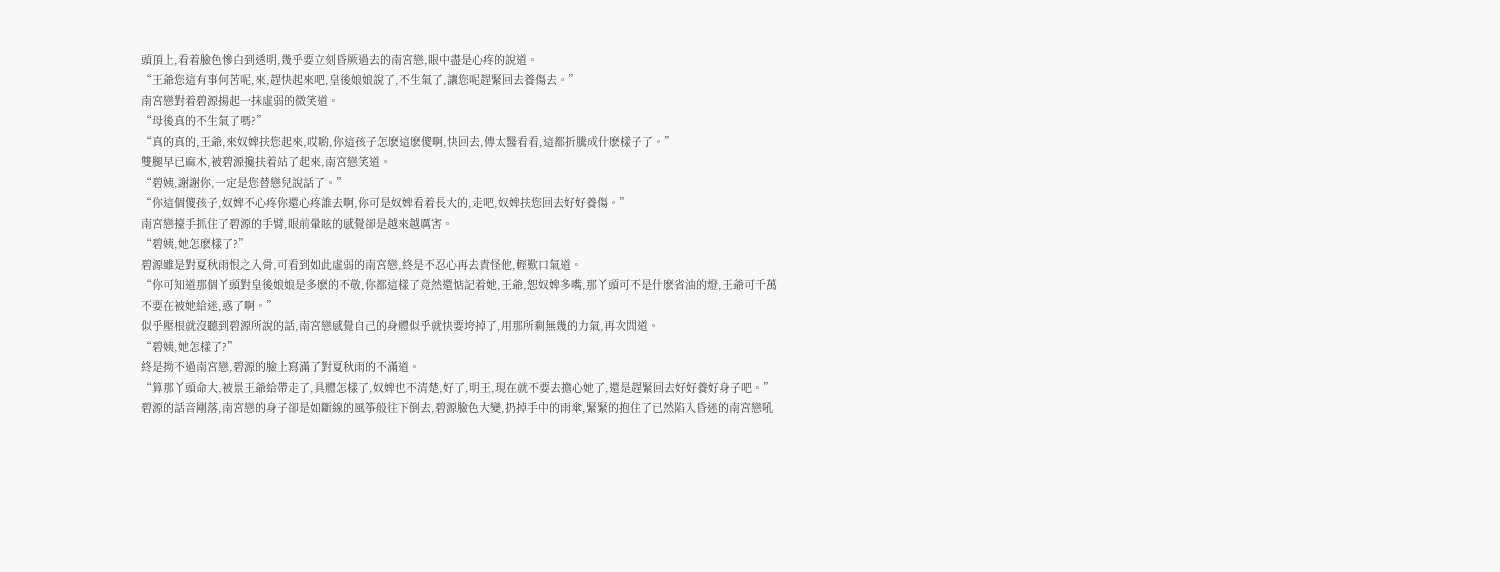頭頂上,看着臉色慘白到透明,幾乎要立刻昏厥過去的南宮戀,眼中盡是心疼的說道。
“王爺您這有事何苦呢,來,趕快起來吧,皇後娘娘說了,不生氣了,讓您呢趕緊回去養傷去。”
南宮戀對着碧源揚起一抹虛弱的微笑道。
“母後真的不生氣了嗎?”
“真的真的,王爺,來奴婢扶您起來,哎喲,你這孩子怎麽這麽傻啊,快回去,傳太醫看看,這都折騰成什麽樣子了。”
雙腿早已麻木,被碧源攙扶着站了起來,南宮戀笑道。
“碧姨,謝謝你,一定是您替戀兒說話了。”
“你這個傻孩子,奴婢不心疼你還心疼誰去啊,你可是奴婢看着長大的,走吧,奴婢扶您回去好好養傷。”
南宮戀擡手抓住了碧源的手臂,眼前暈眩的感覺卻是越來越厲害。
“碧姨,她怎麽樣了?”
碧源雖是對夏秋雨恨之入骨,可看到如此虛弱的南宮戀,終是不忍心再去責怪他,輕歎口氣道。
“你可知道那個丫頭對皇後娘娘是多麽的不敬,你都這樣了竟然還惦記着她,王爺,恕奴婢多嘴,那丫頭可不是什麽省油的燈,王爺可千萬不要在被她給迷,惑了啊。”
似乎壓根就沒聽到碧源所說的話,南宮戀感覺自己的身體似乎就快要垮掉了,用那所剩無幾的力氣,再次問道。
“碧姨,她怎樣了?”
終是拗不過南宮戀,碧源的臉上寫滿了對夏秋雨的不滿道。
“算那丫頭命大,被景王爺給帶走了,具體怎樣了,奴婢也不清楚,好了,明王,現在就不要去擔心她了,還是趕緊回去好好養好身子吧。”
碧源的話音剛落,南宮戀的身子卻是如斷線的風筝般往下倒去,碧源臉色大變,扔掉手中的雨傘,緊緊的抱住了已然陷入昏迷的南宮戀吼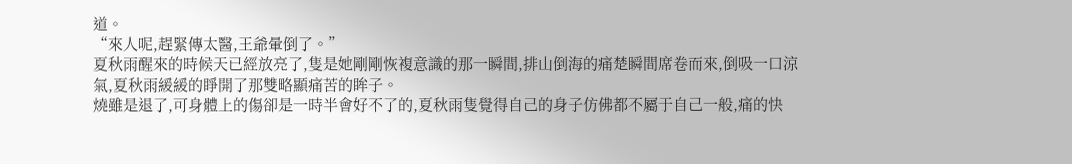道。
“來人呢,趕緊傳太醫,王爺暈倒了。”
夏秋雨醒來的時候天已經放亮了,隻是她剛剛恢複意識的那一瞬間,排山倒海的痛楚瞬間席卷而來,倒吸一口涼氣,夏秋雨緩緩的睜開了那雙略顯痛苦的眸子。
燒雖是退了,可身體上的傷卻是一時半會好不了的,夏秋雨隻覺得自己的身子仿佛都不屬于自己一般,痛的快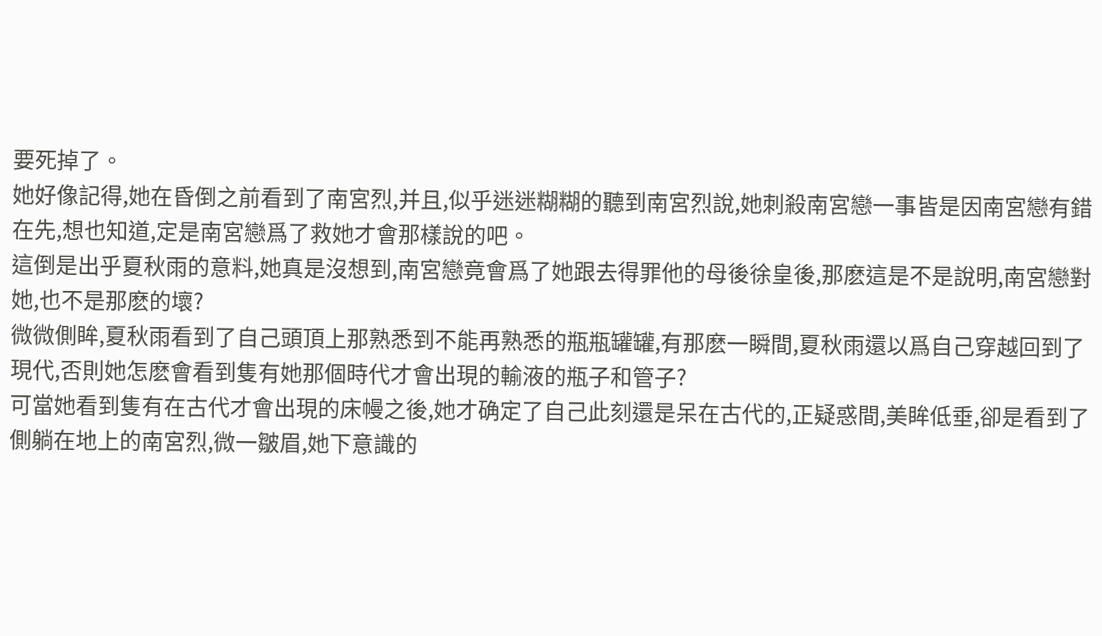要死掉了。
她好像記得,她在昏倒之前看到了南宮烈,并且,似乎迷迷糊糊的聽到南宮烈說,她刺殺南宮戀一事皆是因南宮戀有錯在先,想也知道,定是南宮戀爲了救她才會那樣說的吧。
這倒是出乎夏秋雨的意料,她真是沒想到,南宮戀竟會爲了她跟去得罪他的母後徐皇後,那麽這是不是說明,南宮戀對她,也不是那麽的壞?
微微側眸,夏秋雨看到了自己頭頂上那熟悉到不能再熟悉的瓶瓶罐罐,有那麽一瞬間,夏秋雨還以爲自己穿越回到了現代,否則她怎麽會看到隻有她那個時代才會出現的輸液的瓶子和管子?
可當她看到隻有在古代才會出現的床幔之後,她才确定了自己此刻還是呆在古代的,正疑惑間,美眸低垂,卻是看到了側躺在地上的南宮烈,微一皺眉,她下意識的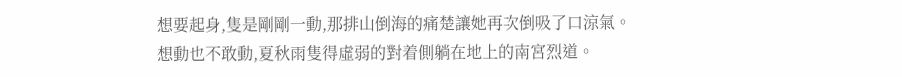想要起身,隻是剛剛一動,那排山倒海的痛楚讓她再次倒吸了口涼氣。
想動也不敢動,夏秋雨隻得虛弱的對着側躺在地上的南宮烈道。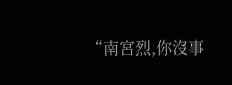“南宮烈,你沒事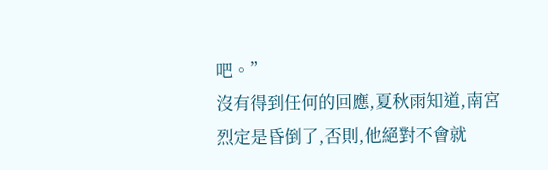吧。”
沒有得到任何的回應,夏秋雨知道,南宮烈定是昏倒了,否則,他絕對不會就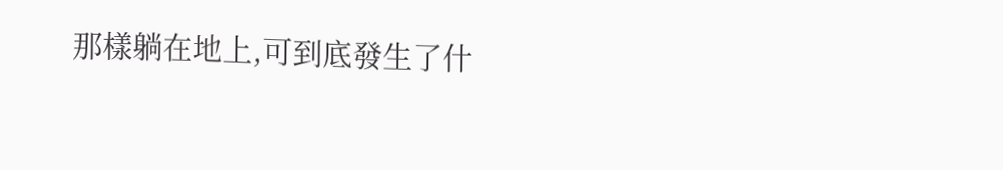那樣躺在地上,可到底發生了什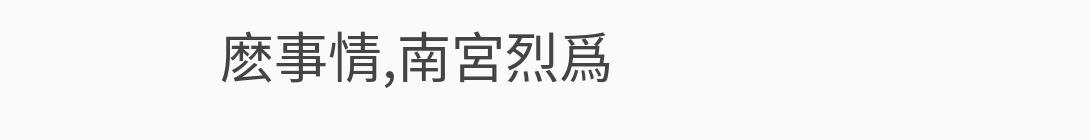麽事情,南宮烈爲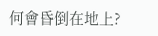何會昏倒在地上?